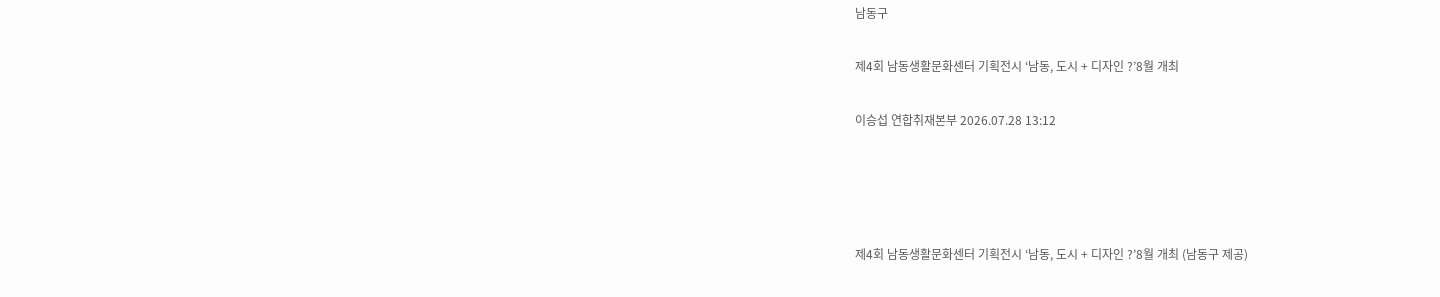남동구

제4회 남동생활문화센터 기획전시 ‘남동, 도시 + 디자인 ?’8월 개최

이승섭 연합취재본부 2026.07.28 13:12




제4회 남동생활문화센터 기획전시 ‘남동, 도시 + 디자인 ?’8월 개최 (남동구 제공)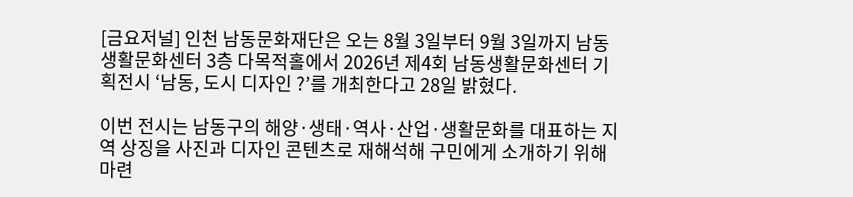[금요저널] 인천 남동문화재단은 오는 8월 3일부터 9월 3일까지 남동생활문화센터 3층 다목적홀에서 2026년 제4회 남동생활문화센터 기획전시 ‘남동, 도시 디자인 ?’를 개최한다고 28일 밝혔다.

이번 전시는 남동구의 해양·생태·역사·산업·생활문화를 대표하는 지역 상징을 사진과 디자인 콘텐츠로 재해석해 구민에게 소개하기 위해 마련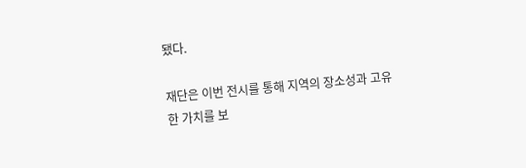됐다.

재단은 이번 전시를 통해 지역의 장소성과 고유한 가치를 보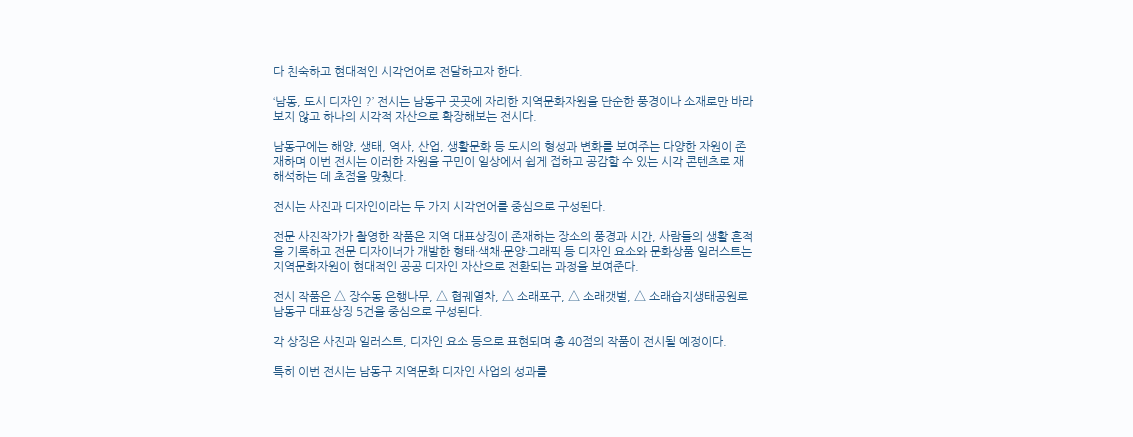다 친숙하고 현대적인 시각언어로 전달하고자 한다.

‘남동, 도시 디자인 ?’ 전시는 남동구 곳곳에 자리한 지역문화자원을 단순한 풍경이나 소재로만 바라보지 않고 하나의 시각적 자산으로 확장해보는 전시다.

남동구에는 해양, 생태, 역사, 산업, 생활문화 등 도시의 형성과 변화를 보여주는 다양한 자원이 존재하며 이번 전시는 이러한 자원을 구민이 일상에서 쉽게 접하고 공감할 수 있는 시각 콘텐츠로 재해석하는 데 초점을 맞췄다.

전시는 사진과 디자인이라는 두 가지 시각언어를 중심으로 구성된다.

전문 사진작가가 촬영한 작품은 지역 대표상징이 존재하는 장소의 풍경과 시간, 사람들의 생활 흔적을 기록하고 전문 디자이너가 개발한 형태·색채·문양·그래픽 등 디자인 요소와 문화상품 일러스트는 지역문화자원이 현대적인 공공 디자인 자산으로 전환되는 과정을 보여준다.

전시 작품은 △ 장수동 은행나무, △ 협궤열차, △ 소래포구, △ 소래갯벌, △ 소래습지생태공원로 남동구 대표상징 5건을 중심으로 구성된다.

각 상징은 사진과 일러스트, 디자인 요소 등으로 표현되며 총 40점의 작품이 전시될 예정이다.

특히 이번 전시는 남동구 지역문화 디자인 사업의 성과를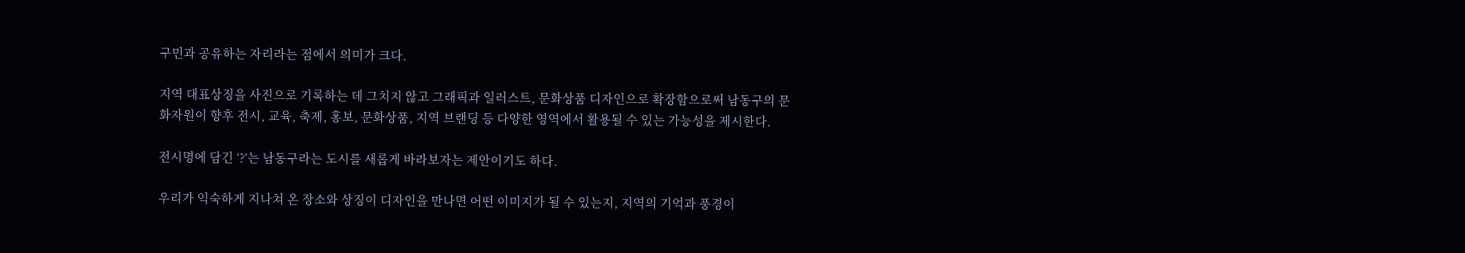구민과 공유하는 자리라는 점에서 의미가 크다.

지역 대표상징을 사진으로 기록하는 데 그치지 않고 그래픽과 일러스트, 문화상품 디자인으로 확장함으로써 남동구의 문화자원이 향후 전시, 교육, 축제, 홍보, 문화상품, 지역 브랜딩 등 다양한 영역에서 활용될 수 있는 가능성을 제시한다.

전시명에 담긴 ‘?’는 남동구라는 도시를 새롭게 바라보자는 제안이기도 하다.

우리가 익숙하게 지나쳐 온 장소와 상징이 디자인을 만나면 어떤 이미지가 될 수 있는지, 지역의 기억과 풍경이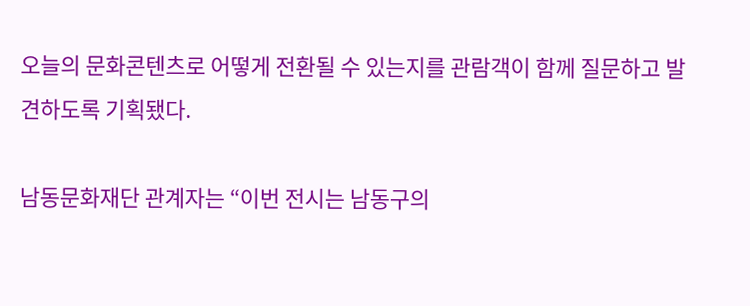오늘의 문화콘텐츠로 어떻게 전환될 수 있는지를 관람객이 함께 질문하고 발견하도록 기획됐다.

남동문화재단 관계자는 “이번 전시는 남동구의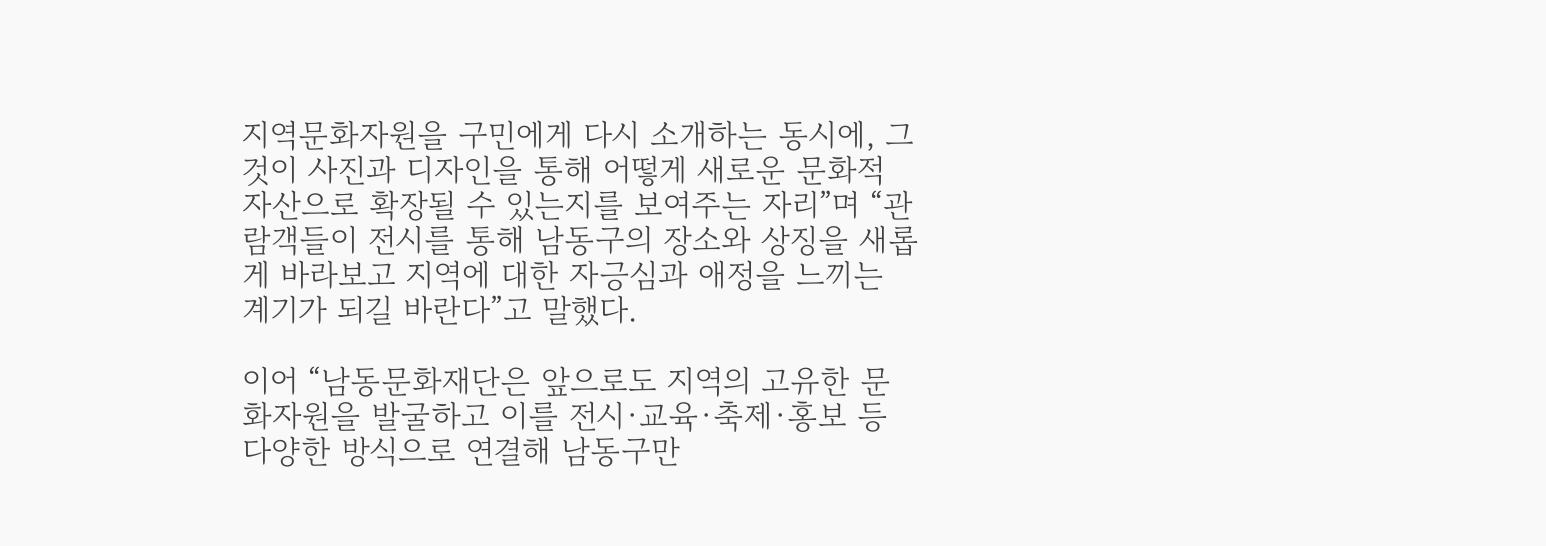지역문화자원을 구민에게 다시 소개하는 동시에, 그것이 사진과 디자인을 통해 어떻게 새로운 문화적 자산으로 확장될 수 있는지를 보여주는 자리”며 “관람객들이 전시를 통해 남동구의 장소와 상징을 새롭게 바라보고 지역에 대한 자긍심과 애정을 느끼는 계기가 되길 바란다”고 말했다.

이어 “남동문화재단은 앞으로도 지역의 고유한 문화자원을 발굴하고 이를 전시·교육·축제·홍보 등 다양한 방식으로 연결해 남동구만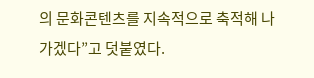의 문화콘텐츠를 지속적으로 축적해 나가겠다”고 덧붙였다.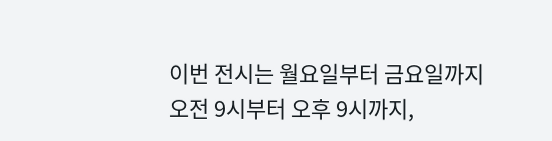이번 전시는 월요일부터 금요일까지 오전 9시부터 오후 9시까지,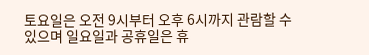토요일은 오전 9시부터 오후 6시까지 관람할 수 있으며 일요일과 공휴일은 휴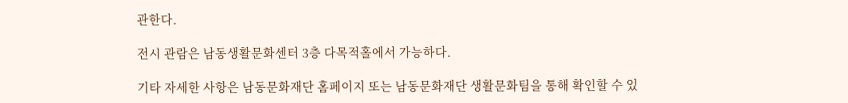관한다.

전시 관람은 남동생활문화센터 3층 다목적홀에서 가능하다.

기타 자세한 사항은 남동문화재단 홈페이지 또는 남동문화재단 생활문화팀을 통해 확인할 수 있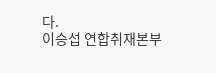다.
이승섭 연합취재본부